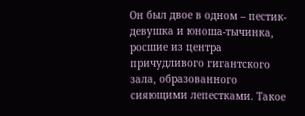Он был двое в одном – пестик-девушка и юноша-тычинка, росшие из центра причудливого гигантского зала, образованного сияющими лепестками. Такое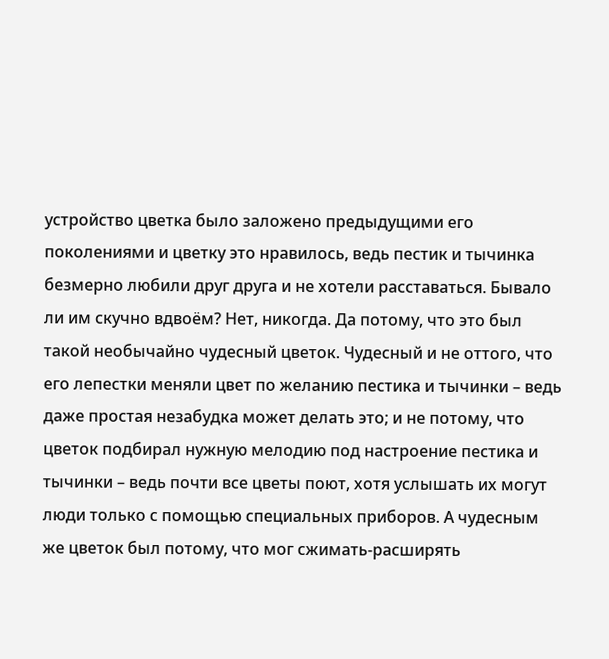устройство цветка было заложено предыдущими его поколениями и цветку это нравилось, ведь пестик и тычинка безмерно любили друг друга и не хотели расставаться. Бывало ли им скучно вдвоём? Нет, никогда. Да потому, что это был такой необычайно чудесный цветок. Чудесный и не оттого, что его лепестки меняли цвет по желанию пестика и тычинки – ведь даже простая незабудка может делать это; и не потому, что цветок подбирал нужную мелодию под настроение пестика и тычинки – ведь почти все цветы поют, хотя услышать их могут люди только с помощью специальных приборов. А чудесным же цветок был потому, что мог сжимать-расширять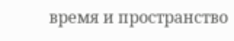время и пространство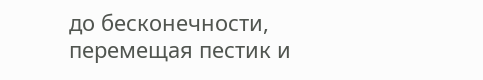до бесконечности, перемещая пестик и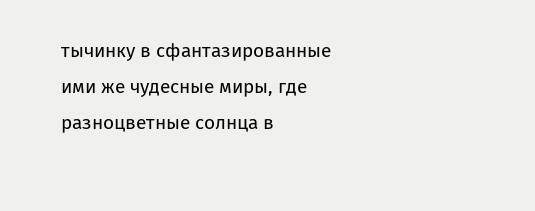тычинку в сфантазированные ими же чудесные миры, где разноцветные солнца в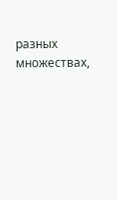разных множествах,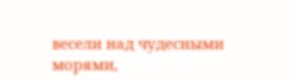весели над чудесными морями,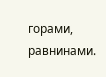горами, равнинами.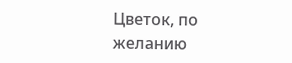Цветок, по желанию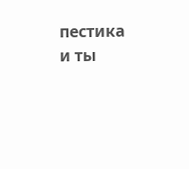пестика и ты